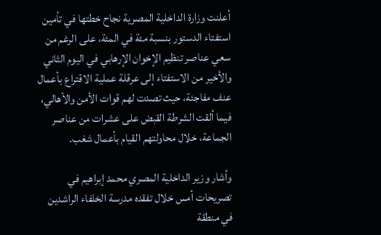أعلنت وزارة الداخلية المصرية نجاح خطتها في تأمين استفتاء الدستور بنسبة مئة في المئة، على الرغم من سعي عناصر تنظيم الإخوان الإرهابي في اليوم الثاني والأخير من الاستفتاء إلى عرقلة عملية الاقتراع بأعمال عنف مفاجئة، حيث تصدت لهم قوات الأمن والأهالي، فيما ألقت الشرطة القبض على عشرات من عناصر الجماعة، خلال محاولتهم القيام بأعمال شغب.

وأشار وزير الداخلية المصري محمد إبراهيم في تصريحات أمس خلال تفقده مدرسة الخلفاء الراشدين في منطقة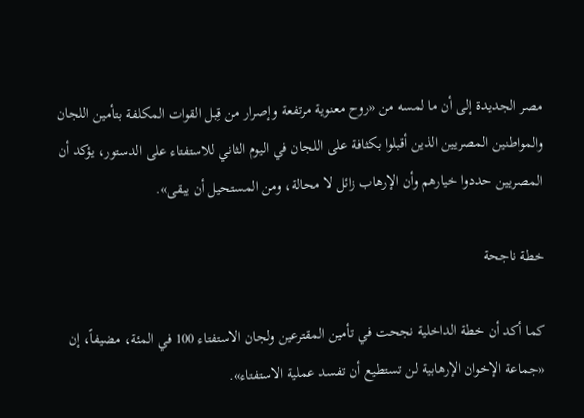مصر الجديدة إلى أن ما لمسه من «روح معنوية مرتفعة وإصرار من قِبل القوات المكلفة بتأمين اللجان والمواطنين المصريين الذين أقبلوا بكثافة على اللجان في اليوم الثاني للاستفتاء على الدستور، يؤكد أن المصريين حددوا خيارهم وأن الإرهاب زائل لا محالة، ومن المستحيل أن يبقى».

خطة ناجحة

كما أكد أن خطة الداخلية نجحت في تأمين المقترعين ولجان الاستفتاء 100 في المئة، مضيفاً، إن «جماعة الإخوان الإرهابية لن تستطيع أن تفسد عملية الاستفتاء».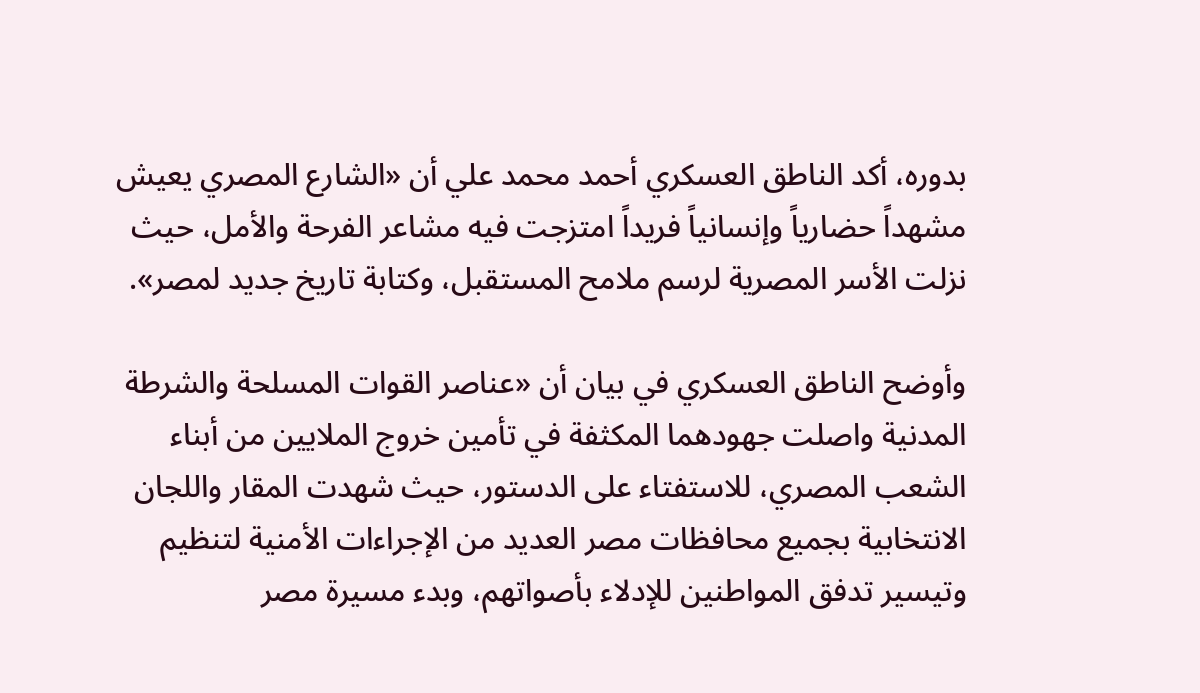بدوره، أكد الناطق العسكري أحمد محمد علي أن «الشارع المصري يعيش مشهداً حضارياً وإنسانياً فريداً امتزجت فيه مشاعر الفرحة والأمل، حيث نزلت الأسر المصرية لرسم ملامح المستقبل، وكتابة تاريخ جديد لمصر».

وأوضح الناطق العسكري في بيان أن «عناصر القوات المسلحة والشرطة المدنية واصلت جهودهما المكثفة في تأمين خروج الملايين من أبناء الشعب المصري، للاستفتاء على الدستور، حيث شهدت المقار واللجان الانتخابية بجميع محافظات مصر العديد من الإجراءات الأمنية لتنظيم وتيسير تدفق المواطنين للإدلاء بأصواتهم، وبدء مسيرة مصر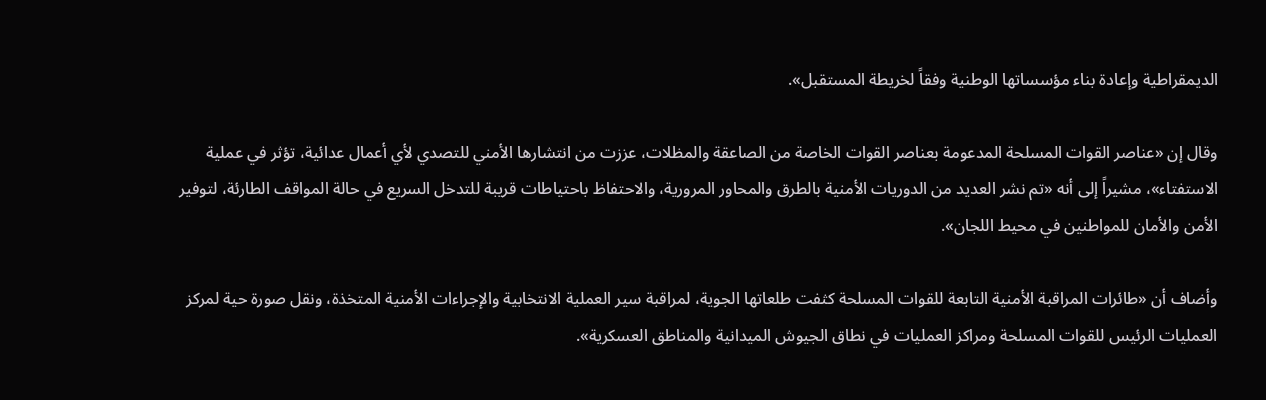الديمقراطية وإعادة بناء مؤسساتها الوطنية وفقاً لخريطة المستقبل».

وقال إن «عناصر القوات المسلحة المدعومة بعناصر القوات الخاصة من الصاعقة والمظلات، عززت من انتشارها الأمني للتصدي لأي أعمال عدائية، تؤثر في عملية الاستفتاء»، مشيراً إلى أنه «تم نشر العديد من الدوريات الأمنية بالطرق والمحاور المرورية، والاحتفاظ باحتياطات قريبة للتدخل السريع في حالة المواقف الطارئة، لتوفير الأمن والأمان للمواطنين في محيط اللجان».

وأضاف أن «طائرات المراقبة الأمنية التابعة للقوات المسلحة كثفت طلعاتها الجوية، لمراقبة سير العملية الانتخابية والإجراءات الأمنية المتخذة، ونقل صورة حية لمركز العمليات الرئيس للقوات المسلحة ومراكز العمليات في نطاق الجيوش الميدانية والمناطق العسكرية».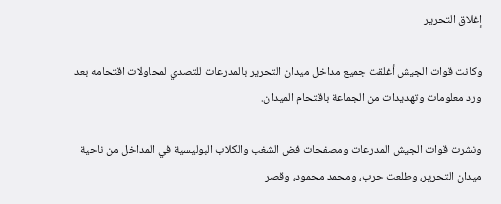إغلاق التحرير

وكانت قوات الجيش أغلقت جميع مداخل ميدان التحرير بالمدرعات للتصدي لمحاولات اقتحامه بعد ورد معلومات وتهديدات من الجماعة باقتحام الميدان.

ونشرت قوات الجيش المدرعات ومصفحات فض الشغب والكلاب البوليسية في المداخل من ناحية ميدان التحرير، وطلعت حرب، ومحمد محمود، وقصر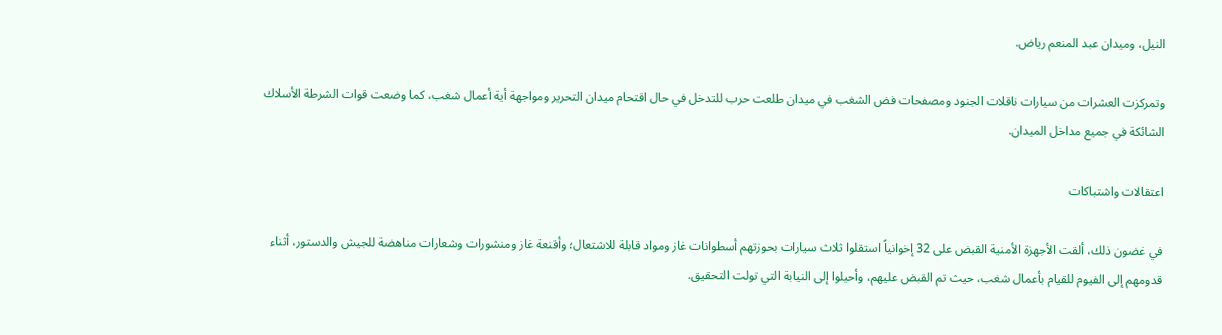النيل، وميدان عبد المنعم رياض.

وتمركزت العشرات من سيارات ناقلات الجنود ومصفحات فض الشغب في ميدان طلعت حرب للتدخل في حال اقتحام ميدان التحرير ومواجهة أية أعمال شغب، كما وضعت قوات الشرطة الأسلاك الشائكة في جميع مداخل الميدان.

اعتقالات واشتباكات

في غضون ذلك، ألقت الأجهزة الأمنية القبض على 32 إخوانياً استقلوا ثلاث سيارات بحوزتهم أسطوانات غاز ومواد قابلة للاشتعال؛ وأقنعة غاز ومنشورات وشعارات مناهضة للجيش والدستور، أثناء قدومهم إلى الفيوم للقيام بأعمال شغب، حيث تم القبض عليهم، وأحيلوا إلى النيابة التي تولت التحقيق.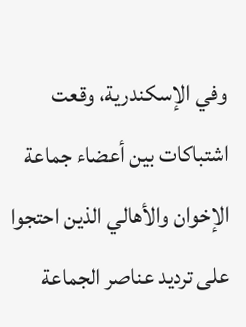وفي الإسكندرية، وقعت اشتباكات بين أعضاء جماعة الإخوان والأهالي الذين احتجوا على ترديد عناصر الجماعة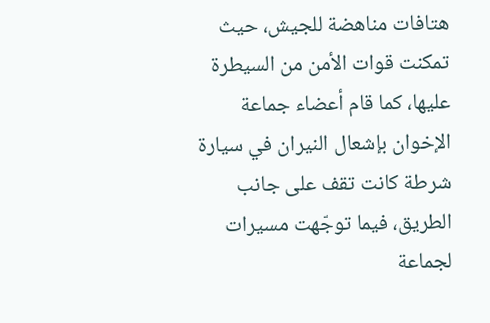هتافات مناهضة للجيش، حيث تمكنت قوات الأمن من السيطرة عليها، كما قام أعضاء جماعة الإخوان بإشعال النيران في سيارة شرطة كانت تقف على جانب الطريق، فيما توجّهت مسيرات لجماعة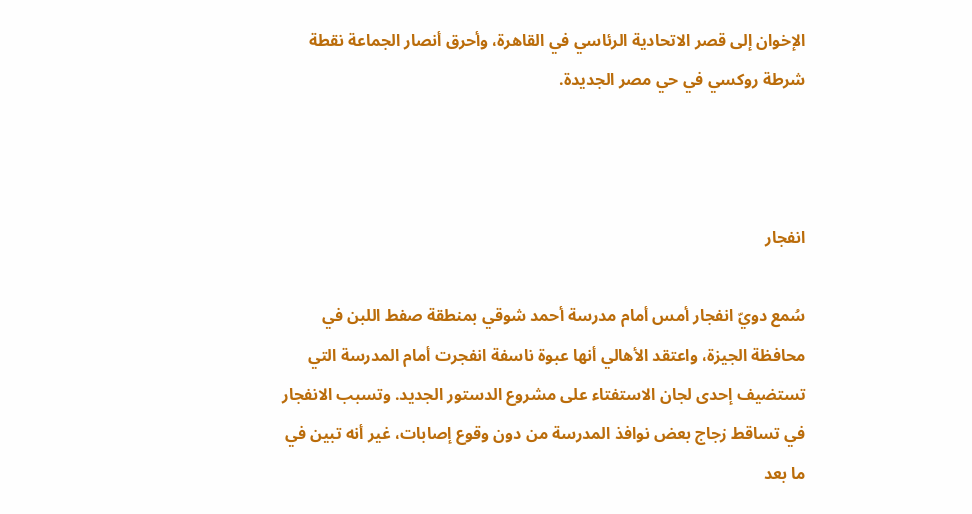الإخوان إلى قصر الاتحادية الرئاسي في القاهرة، وأحرق أنصار الجماعة نقطة شرطة روكسي في حي مصر الجديدة.



انفجار

سُمع دويّ انفجار أمس أمام مدرسة أحمد شوقي بمنطقة صفط اللبن في محافظة الجيزة، واعتقد الأهالي أنها عبوة ناسفة انفجرت أمام المدرسة التي تستضيف إحدى لجان الاستفتاء على مشروع الدستور الجديد. وتسبب الانفجار في تساقط زجاج بعض نوافذ المدرسة من دون وقوع إصابات، غير أنه تبين في ما بعد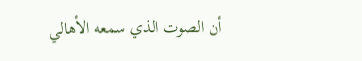أن الصوت الذي سمعه الأهالي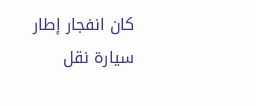كان انفجار إطار سيارة نقل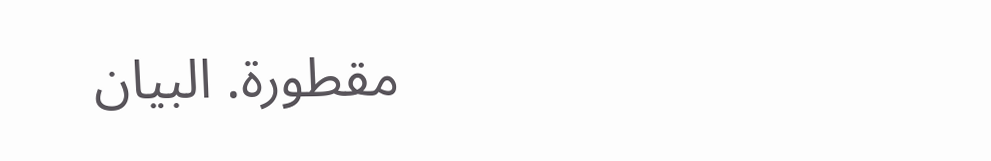مقطورة. البيان